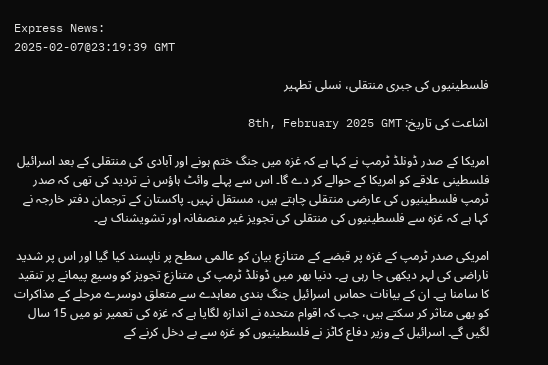Express News:
2025-02-07@23:19:39 GMT

فلسطینیوں کی جبری منتقلی، نسلی تطہیر

اشاعت کی تاریخ: 8th, February 2025 GMT

امریکا کے صدر ڈونلڈ ٹرمپ نے کہا ہے کہ غزہ میں جنگ ختم ہونے اور آبادی کی منتقلی کے بعد اسرائیل فلسطینی علاقے کو امریکا کے حوالے کر دے گا۔ اس سے پہلے وائٹ ہاؤس نے تردید کی تھی کہ صدر ٹرمپ فلسطینیوں کی عارضی منتقلی چاہتے ہیں، مستقل نہیں۔ پاکستان کے ترجمان دفتر خارجہ نے کہا ہے کہ غزہ سے فلسطینیوں کی منتقلی کی تجویز غیر منصفانہ اور تشویشناک ہے۔

امریکی صدر ٹرمپ کے غزہ پر قبضے کے متنازع بیان کو عالمی سطح پر ناپسند کیا گیا اور اس پر شدید ناراضی کی لہر دیکھی جا رہی ہے۔ دنیا بھر میں ڈونلڈ ٹرمپ کی متنازع تجویز کو وسیع پیمانے پر تنقید کا سامنا ہے۔ ان کے بیانات حماس اسرائیل جنگ بندی معاہدے سے متعلق دوسرے مرحلے کے مذاکرات کو بھی متاثر کر سکتے ہیں، جب کہ اقوام متحدہ نے اندازہ لگایا ہے کہ غزہ کی تعمیر نو میں 15 سال لگیں گے۔ اسرائیل کے وزیر دفاع کاٹز نے فلسطینیوں کو غزہ سے بے دخل کرنے کے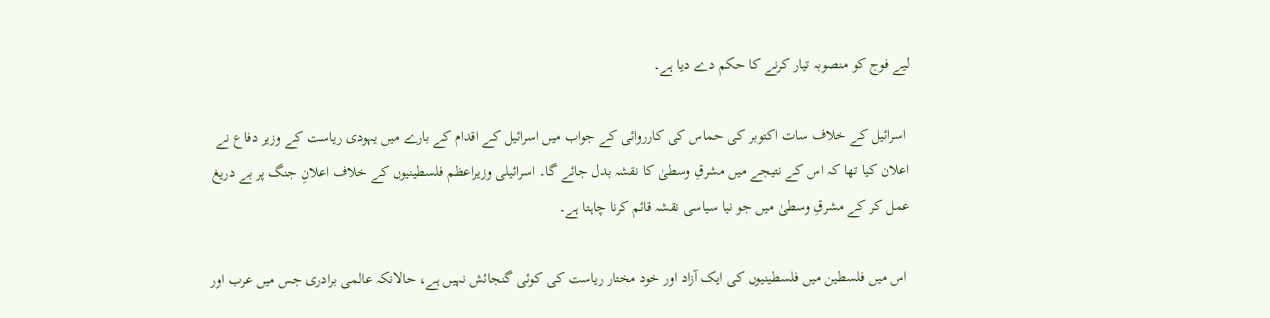لیے فوج کو منصوبہ تیار کرنے کا حکم دے دیا ہے۔

 اسرائیل کے خلاف سات اکتوبر کی حماس کی کارروائی کے جواب میں اسرائیل کے اقدام کے بارے میں یہودی ریاست کے وزیر دفاع نے اعلان کیا تھا کہ اس کے نتیجے میں مشرقِ وسطیٰ کا نقشہ بدل جائے گا۔ اسرائیلی وزیراعظم فلسطینیوں کے خلاف اعلانِ جنگ پر بے دریغ عمل کر کے مشرقِ وسطیٰ میں جو نیا سیاسی نقشہ قائم کرنا چاہتا ہے۔

 اس میں فلسطین میں فلسطینیوں کی ایک آزاد اور خود مختار ریاست کی کوئی گنجائش نہیں ہے، حالانکہ عالمی برادری جس میں عرب اور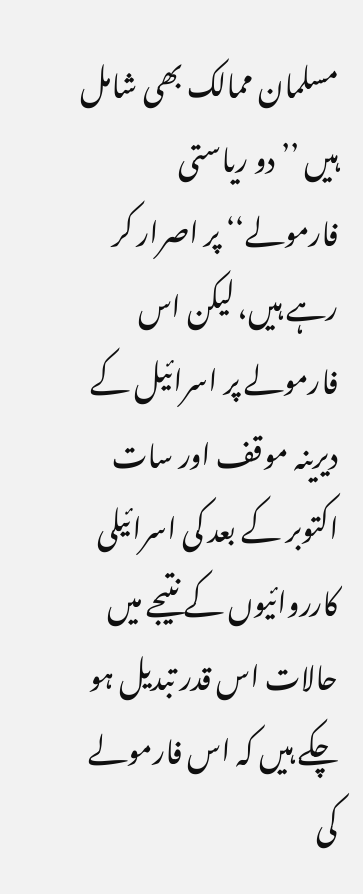مسلمان ممالک بھی شامل ہیں ’’ دو ریاستی فارمولے‘‘ پر اصرار کر رہے ہیں، لیکن اس فارمولے پر اسرائیل کے دیرینہ موقف اور سات اکتوبر کے بعد کی اسرائیلی کارروائیوں کے نتیجے میں حالات اس قدر تبدیل ہو چکے ہیں کہ اس فارمولے کی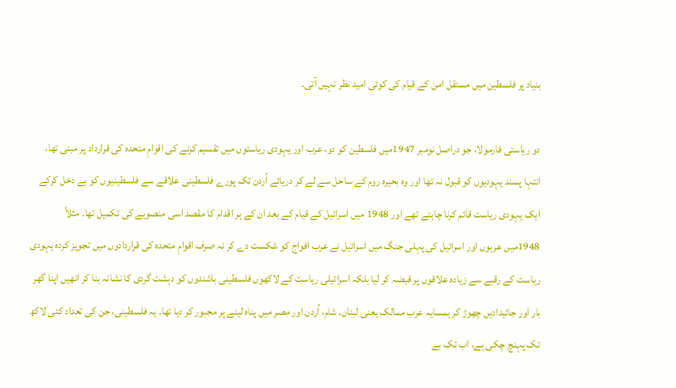بنیاد پر فلسطین میں مستقل امن کے قیام کی کوئی امید نظر نہیں آتی۔

دو ریاستی فارمولا، جو دراصل نومبر 1947میں فلسطین کو دو، عرب اور یہودی ریاستوں میں تقسیم کرنے کی اقوامِ متحدہ کی قرارداد پر مبنی تھا، انتہا پسند یہودیوں کو قبول نہ تھا اور وہ بحیرہ روم کے ساحل سے لے کر دریائے اُردن تک پورے فلسطینی علاقے سے فلسطینیوں کو بے دخل کرکے ایک یہودی ریاست قائم کرنا چاہتے تھے اور 1948 میں اسرائیل کے قیام کے بعد ان کے ہر اقدام کا مقصد اسی منصوبے کی تکمیل تھا۔ مثلاً 1948میں عربوں اور اسرائیل کی پہلی جنگ میں اسرائیل نے عرب افواج کو شکست دے کر نہ صرف اقوامِ متحدہ کی قراردادوں میں تجویز کردہ یہودی ریاست کے رقبے سے زیادہ علاقوں پر قبضہ کر لیا بلکہ اسرائیلی ریاست کے لاکھوں فلسطینی باشندوں کو دہشت گردی کا نشانہ بنا کر انھیں اپنا گھر بار اور جائیدادیں چھوڑ کر ہمسایہ عرب ممالک یعنی لبنان، شام، اُردن اور مصر میں پناہ لینے پر مجبور کر دیا تھا۔ یہ فلسطینی، جن کی تعداد کئی لاکھ تک پہنچ چکی ہے، اب تک بے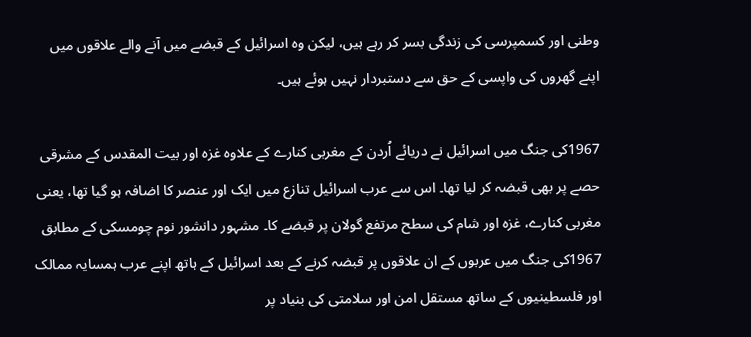وطنی اور کسمپرسی کی زندگی بسر کر رہے ہیں، لیکن وہ اسرائیل کے قبضے میں آنے والے علاقوں میں اپنے گھروں کی واپسی کے حق سے دستبردار نہیں ہوئے ہیں۔

1967کی جنگ میں اسرائیل نے دریائے اُردن کے مغربی کنارے کے علاوہ غزہ اور بیت المقدس کے مشرقی حصے پر بھی قبضہ کر لیا تھا۔ اس سے عرب اسرائیل تنازع میں ایک اور عنصر کا اضافہ ہو گیا تھا، یعنی مغربی کنارے، غزہ اور شام کی سطح مرتفع گولان پر قبضے کا۔ مشہور دانشور نوم چومسکی کے مطابق 1967کی جنگ میں عربوں کے ان علاقوں پر قبضہ کرنے کے بعد اسرائیل کے ہاتھ اپنے عرب ہمسایہ ممالک اور فلسطینیوں کے ساتھ مستقل امن اور سلامتی کی بنیاد پر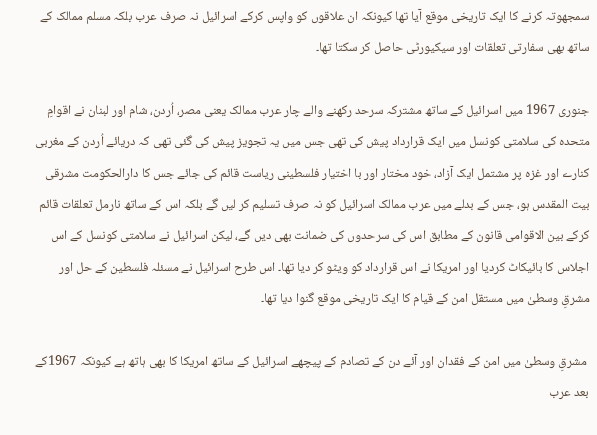سمجھوتہ کرنے کا ایک تاریخی موقع آیا تھا کیونکہ ان علاقوں کو واپس کرکے اسرائیل نہ صرف عرب بلکہ مسلم ممالک کے ساتھ بھی سفارتی تعلقات اور سیکیورٹی حاصل کر سکتا تھا۔

جنوری 1967 میں اسرائیل کے ساتھ مشترکہ سرحد رکھنے والے چار عرب ممالک یعنی مصر، اُردن، شام اور لبنان نے اقوامِ متحدہ کی سلامتی کونسل میں ایک قرارداد پیش کی تھی جس میں یہ تجویز پیش کی گئی تھی کہ دریائے اُردن کے مغربی کنارے اور غزہ پر مشتمل ایک آزاد، خود مختار اور با اختیار فلسطینی ریاست قائم کی جائے جس کا دارالحکومت مشرقی بیت المقدس ہو، جس کے بدلے میں عرب ممالک اسرائیل کو نہ صرف تسلیم کر لیں گے بلکہ اس کے ساتھ نارمل تعلقات قائم کرکے بین الاقوامی قانون کے مطابق اس کی سرحدوں کی ضمانت بھی دیں گے، لیکن اسرائیل نے سلامتی کونسل کے اس اجلاس کا بائیکاٹ کردیا اور امریکا نے اس قرارداد کو ویٹو کر دیا تھا۔ اس طرح اسرائیل نے مسئلہ فلسطین کے حل اور مشرقِ وسطیٰ میں مستقل امن کے قیام کا ایک تاریخی موقع گنوا دیا تھا۔

 مشرقِ وسطیٰ میں امن کے فقدان اور آئے دن کے تصادم کے پیچھے اسرائیل کے ساتھ امریکا کا بھی ہاتھ ہے کیونکہ 1967کے بعد عرب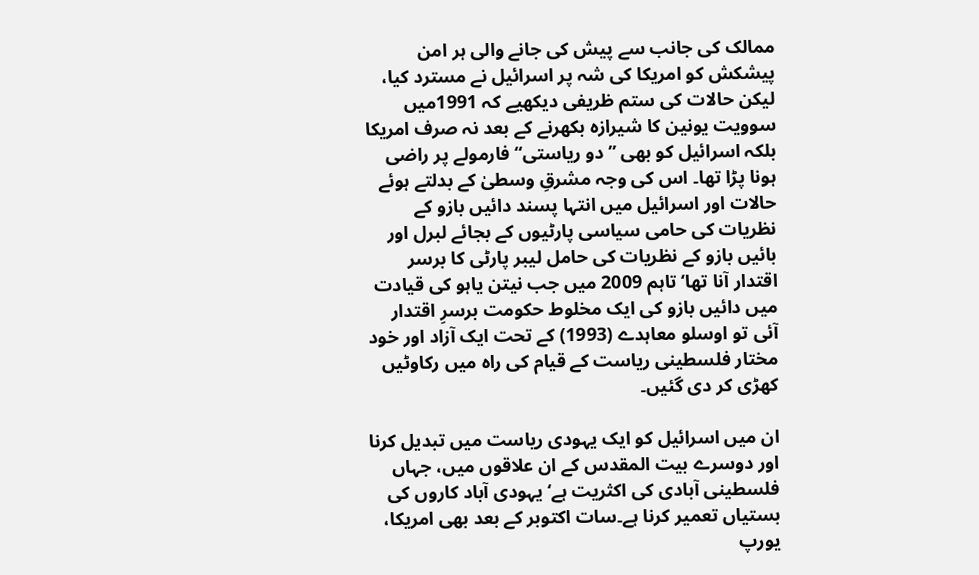ممالک کی جانب سے پیش کی جانے والی ہر امن پیشکش کو امریکا کی شہ پر اسرائیل نے مسترد کیا، لیکن حالات کی ستم ظریفی دیکھیے کہ 1991میں سوویت یونین کا شیرازہ بکھرنے کے بعد نہ صرف امریکا بلکہ اسرائیل کو بھی ’’ دو ریاستی‘‘ فارمولے پر راضی ہونا پڑا تھا۔ اس کی وجہ مشرقِ وسطیٰ کے بدلتے ہوئے حالات اور اسرائیل میں انتہا پسند دائیں بازو کے نظریات کی حامی سیاسی پارٹیوں کے بجائے لبرل اور بائیں بازو کے نظریات کی حامل لیبر پارٹی کا برسر اقتدار آنا تھا‘ تاہم 2009 میں جب نیتن یاہو کی قیادت میں دائیں بازو کی ایک مخلوط حکومت برسرِ اقتدار آئی تو اوسلو معاہدے (1993) کے تحت ایک آزاد اور خود مختار فلسطینی ریاست کے قیام کی راہ میں رکاوٹیں کھڑی کر دی گئیں۔

ان میں اسرائیل کو ایک یہودی ریاست میں تبدیل کرنا اور دوسرے بیت المقدس کے ان علاقوں میں، جہاں فلسطینی آبادی کی اکثریت ہے‘ یہودی آباد کاروں کی بستیاں تعمیر کرنا ہے۔سات اکتوبر کے بعد بھی امریکا، یورپ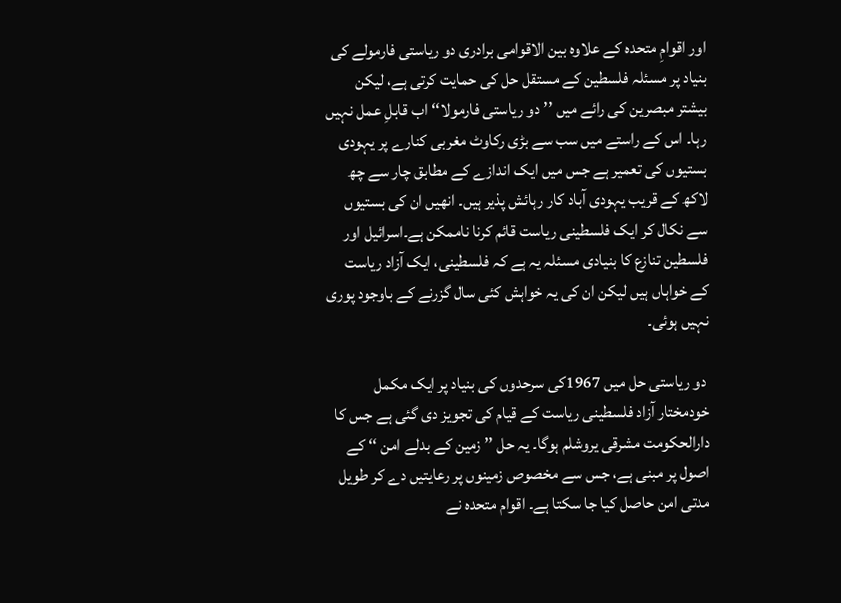اور اقوامِ متحدہ کے علاوہ بین الاقوامی برادری دو ریاستی فارمولے کی بنیاد پر مسئلہ فلسطین کے مستقل حل کی حمایت کرتی ہے، لیکن بیشتر مبصرین کی رائے میں ’’دو ریاستی فارمولا‘‘ اب قابلِ عمل نہیں رہا۔ اس کے راستے میں سب سے بڑی رکاوٹ مغربی کنارے پر یہودی بستیوں کی تعمیر ہے جس میں ایک اندازے کے مطابق چار سے چھ لاکھ کے قریب یہودی آباد کار رہائش پذیر ہیں۔ انھیں ان کی بستیوں سے نکال کر ایک فلسطینی ریاست قائم کرنا ناممکن ہے۔اسرائیل اور فلسطین تنازع کا بنیادی مسئلہ یہ ہے کہ فلسطینی، ایک آزاد ریاست کے خواہاں ہیں لیکن ان کی یہ خواہش کئی سال گزرنے کے باوجود پوری نہیں ہوئی۔

 دو ریاستی حل میں 1967کی سرحدوں کی بنیاد پر ایک مکمل خودمختار آزاد فلسطینی ریاست کے قیام کی تجویز دی گئی ہے جس کا دارالحکومت مشرقی یروشلم ہوگا۔ یہ حل ’’ زمین کے بدلے امن ‘‘ کے اصول پر مبنی ہے، جس سے مخصوص زمینوں پر رعایتیں دے کر طویل مدتی امن حاصل کیا جا سکتا ہے۔ اقوام متحدہ نے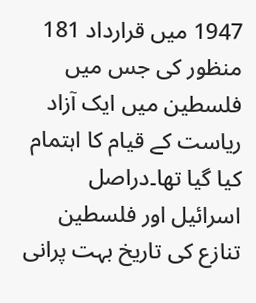1947 میں قرارداد 181 منظور کی جس میں فلسطین میں ایک آزاد ریاست کے قیام کا اہتمام کیا گیا تھا۔دراصل اسرائیل اور فلسطین تنازع کی تاریخ بہت پرانی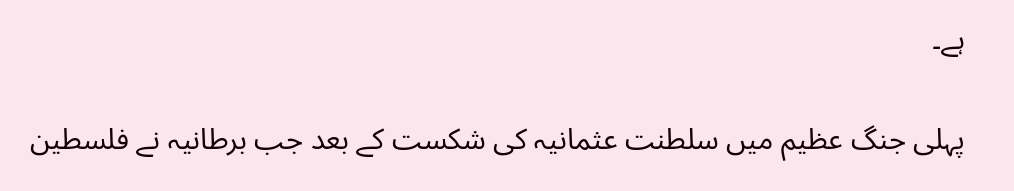ہے۔

پہلی جنگ عظیم میں سلطنت عثمانیہ کی شکست کے بعد جب برطانیہ نے فلسطین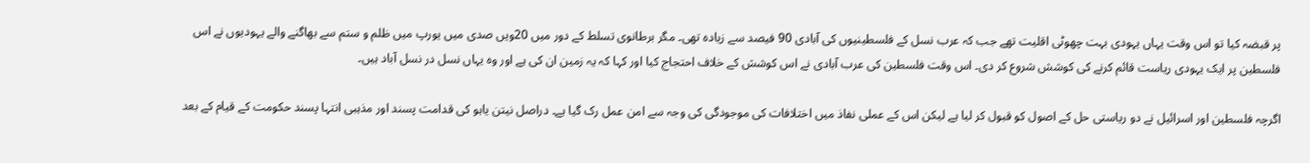پر قبضہ کیا تو اس وقت یہاں یہودی بہت چھوٹی اقلیت تھے جب کہ عرب نسل کے فلسطینیوں کی آبادی 90 فیصد سے زیادہ تھی۔ مگر برطانوی تسلط کے دور میں 20ویں صدی میں یورپ میں ظلم و ستم سے بھاگنے والے یہودیوں نے اس فلسطین پر ایک یہودی ریاست قائم کرنے کی کوشش شروع کر دی۔ اس وقت فلسطین کی عرب آبادی نے اس کوشش کے خلاف احتجاج کیا اور کہا کہ یہ زمین ان کی ہے اور وہ یہاں نسل در نسل آباد ہیں۔

اگرچہ فلسطین اور اسرائیل نے دو ریاستی حل کے اصول کو قبول کر لیا ہے لیکن اس کے عملی نفاذ میں اختلافات کی موجودگی کی وجہ سے امن عمل رک گیا ہے۔ دراصل نیتن یاہو کی قدامت پسند اور مذہبی انتہا پسند حکومت کے قیام کے بعد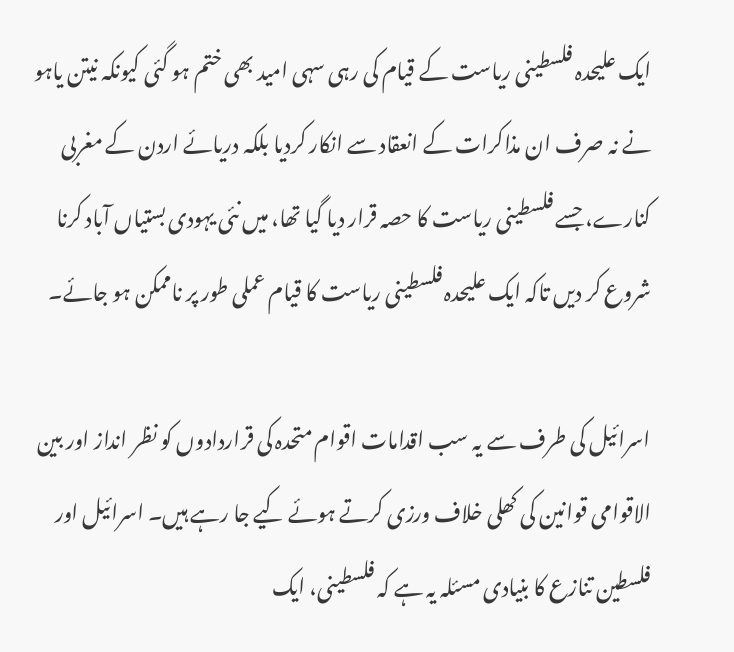ایک علیحدہ فلسطینی ریاست کے قیام کی رہی سہی امید بھی ختم ہو گئی کیونکہ نیتن یاہو نے نہ صرف ان مذاکرات کے انعقاد سے انکار کردیا بلکہ دریائے اردن کے مغربی کنارے، جسے فلسطینی ریاست کا حصہ قرار دیا گیا تھا، میں نئی یہودی بستیاں آباد کرنا شروع کر دیں تاکہ ایک علیحدہ فلسطینی ریاست کا قیام عملی طور پر ناممکن ہو جائے۔

اسرائیل کی طرف سے یہ سب اقدامات اقوام متحدہ کی قراردادوں کو نظر انداز اور بین الاقوامی قوانین کی کھلی خلاف ورزی کرتے ہوئے کیے جا رہے ہیں۔ اسرائیل اور فلسطین تنازع کا بنیادی مسئلہ یہ ہے کہ فلسطینی، ایک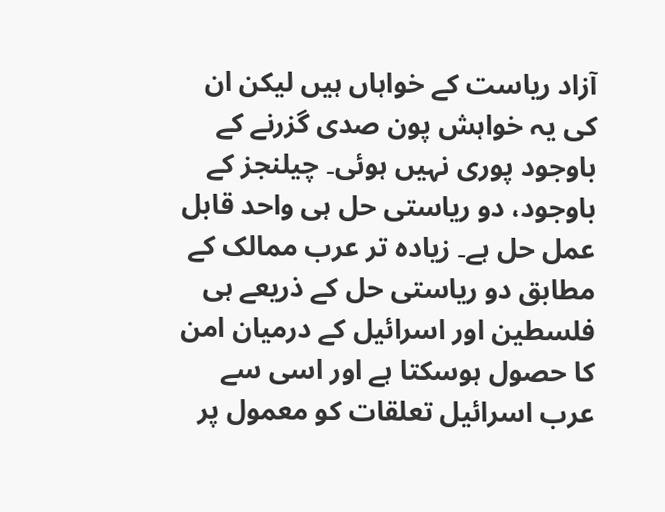آزاد ریاست کے خواہاں ہیں لیکن ان کی یہ خواہش پون صدی گزرنے کے باوجود پوری نہیں ہوئی۔ چیلنجز کے باوجود، دو ریاستی حل ہی واحد قابل عمل حل ہے۔ زیادہ تر عرب ممالک کے مطابق دو ریاستی حل کے ذریعے ہی فلسطین اور اسرائیل کے درمیان امن کا حصول ہوسکتا ہے اور اسی سے عرب اسرائیل تعلقات کو معمول پر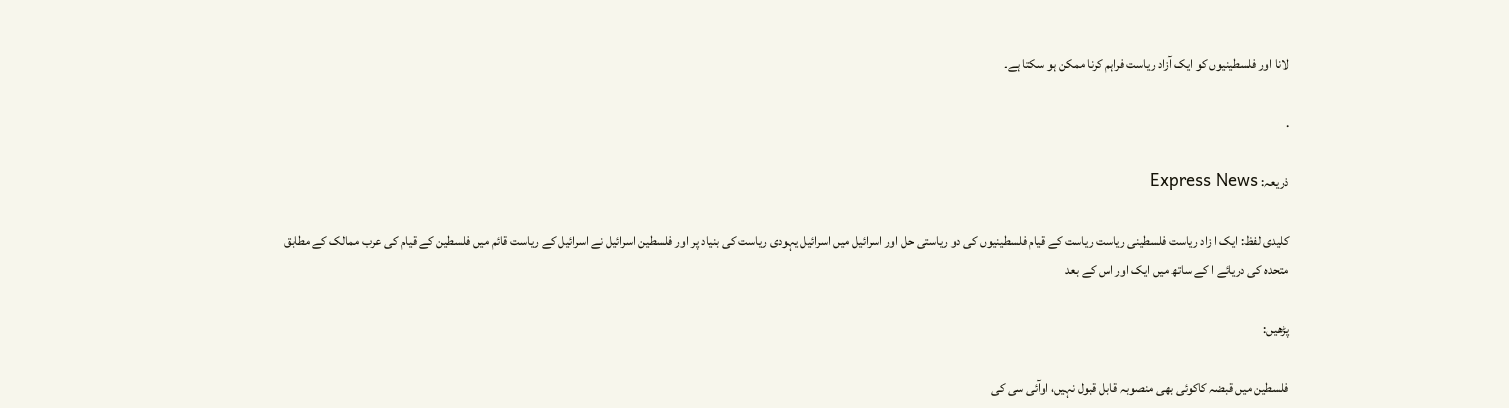لانا اور فلسطینیوں کو ایک آزاد ریاست فراہم کرنا ممکن ہو سکتا ہے۔

.

ذریعہ: Express News

کلیدی لفظ: ایک ا زاد ریاست فلسطینی ریاست ریاست کے قیام فلسطینیوں کی دو ریاستی حل اور اسرائیل میں اسرائیل یہودی ریاست کی بنیاد پر اور فلسطین اسرائیل نے اسرائیل کے ریاست قائم میں فلسطین کے قیام کی عرب ممالک کے مطابق متحدہ کی دریائے ا کے ساتھ میں ایک اور اس کے بعد

پڑھیں:

فلسطین میں قبضہ کاکوئی بھی منصوبہ قابل قبول نہیں، اوآئی سی کی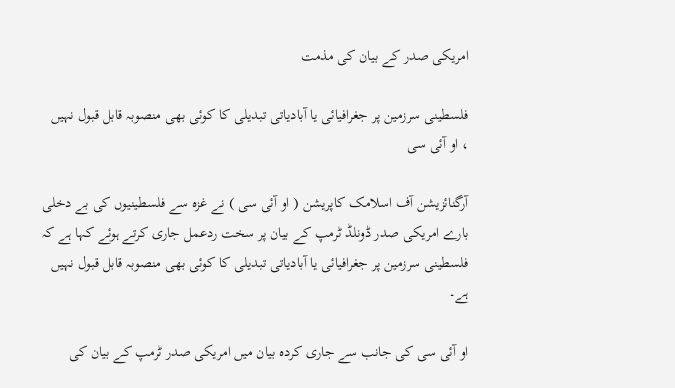امریکی صدر کے بیان کی مذمت

فلسطینی سرزمین پر جغرافیائی یا آبادیاتی تبدیلی کا کوئی بھی منصوبہ قابل قبول نہیں ، او آئی سی

آرگنائزیشن آف اسلامک کاپریشن ( او آئی سی ) نے غزہ سے فلسطینیوں کی بے دخلی بارے امریکی صدر ڈونلڈ ٹرمپ کے بیان پر سخت ردعمل جاری کرتے ہوئے کہا ہے کہ فلسطینی سرزمین پر جغرافیائی یا آبادیاتی تبدیلی کا کوئی بھی منصوبہ قابل قبول نہیں ہے۔

او آئی سی کی جانب سے جاری کردہ بیان میں امریکی صدر ٹرمپ کے بیان کی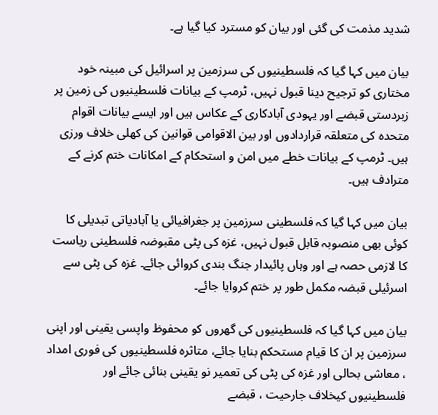شدید مذمت کی گئی اور بیان کو مسترد کیا گیا ہے۔

بیان میں کہا گیا کہ فلسطینیوں کی سرزمین پر اسرائیل کی مبینہ خود مختاری کو ترجیح دینا قبول نہیں، ٹرمپ کے بیانات فلسطینیوں کی زمین پر زبردستی قبضے اور یہودی آبادکاری کے عکاس ہیں اور ایسے بیانات اقوام متحدہ کی متعلقہ قراردادوں اور بین الاقوامی قوانین کی کھلی خلاف ورزی ہیں۔ ٹرمپ کے بیانات خطے میں امن و استحکام کے امکانات ختم کرنے کے مترادف ہیں۔

بیان میں کہا گیا کہ فلسطینی سرزمین پر جغرافیائی یا آبادیاتی تبدیلی کا کوئی بھی منصوبہ قابل قبول نہیں، غزہ کی پٹی مقبوضہ فلسطینی ریاست کا لازمی حصہ ہے اور وہاں پائیدار جنگ بندی کروائی جائے۔ غزہ کی پٹی سے اسرئیلی قبضہ مکمل طور پر ختم کروایا جائے۔

بیان میں کہا گیا کہ فلسطینیوں کی گھروں کو محفوظ واپسی یقینی اور اپنی سرزمین پر ان کا قیام مستحکم بنایا جائے، متاثرہ فلسطینیوں کی فوری امداد ، معاشی بحالی اور غزہ کی پٹی کی تعمیر نو یقینی بنائی جائے اور فلسطینیوں کیخلاف جارحیت ، قبضے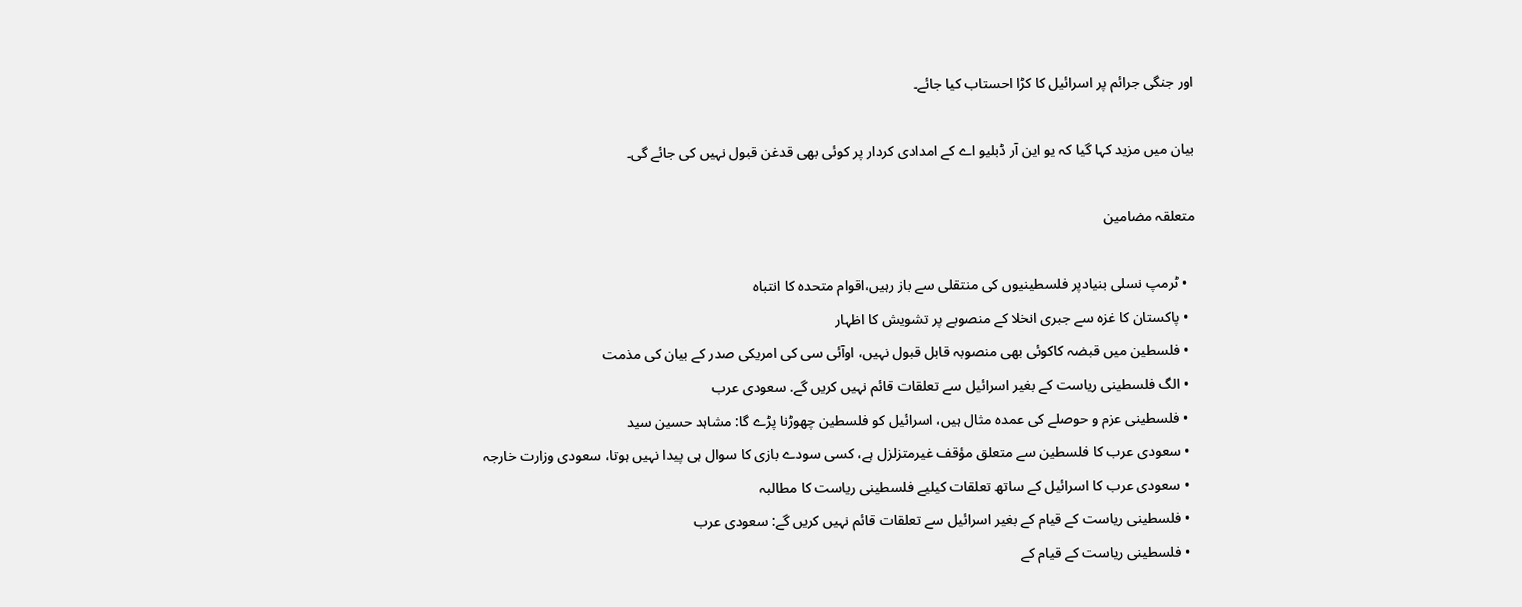اور جنگی جرائم پر اسرائیل کا کڑا احستاب کیا جائے۔

بیان میں مزید کہا گیا کہ یو این آر ڈبلیو اے کے امدادی کردار پر کوئی بھی قدغن قبول نہیں کی جائے گی۔

متعلقہ مضامین

  • ٹرمپ نسلی بنیادپر فلسطینیوں کی منتقلی سے باز رہیں،اقوام متحدہ کا انتباہ
  • پاکستان کا غزہ سے جبری انخلا کے منصوبے پر تشویش کا اظہار
  • فلسطین میں قبضہ کاکوئی بھی منصوبہ قابل قبول نہیں، اوآئی سی کی امریکی صدر کے بیان کی مذمت
  • الگ فلسطینی ریاست کے بغیر اسرائیل سے تعلقات قائم نہیں کریں گے. سعودی عرب
  • فلسطینی عزم و حوصلے کی عمدہ مثال ہیں، اسرائیل کو فلسطین چھوڑنا پڑے گا: مشاہد حسین سید
  • سعودی عرب کا فلسطین سے متعلق مؤقف غیرمتزلزل ہے، کسی سودے بازی کا سوال ہی پیدا نہیں ہوتا، سعودی وزارت خارجہ
  • سعودی عرب کا اسرائیل کے ساتھ تعلقات کیلیے فلسطینی ریاست کا مطالبہ
  • فلسطینی ریاست کے قیام کے بغیر اسرائیل سے تعلقات قائم نہیں کریں گے: سعودی عرب
  • فلسطینی ریاست کے قیام کے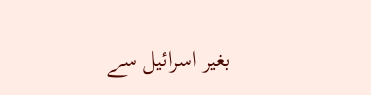بغیر اسرائیل سے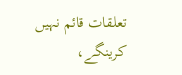تعلقات قائم نہیں کرینگے،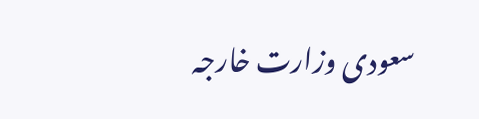سعودی وزارت خارجہ